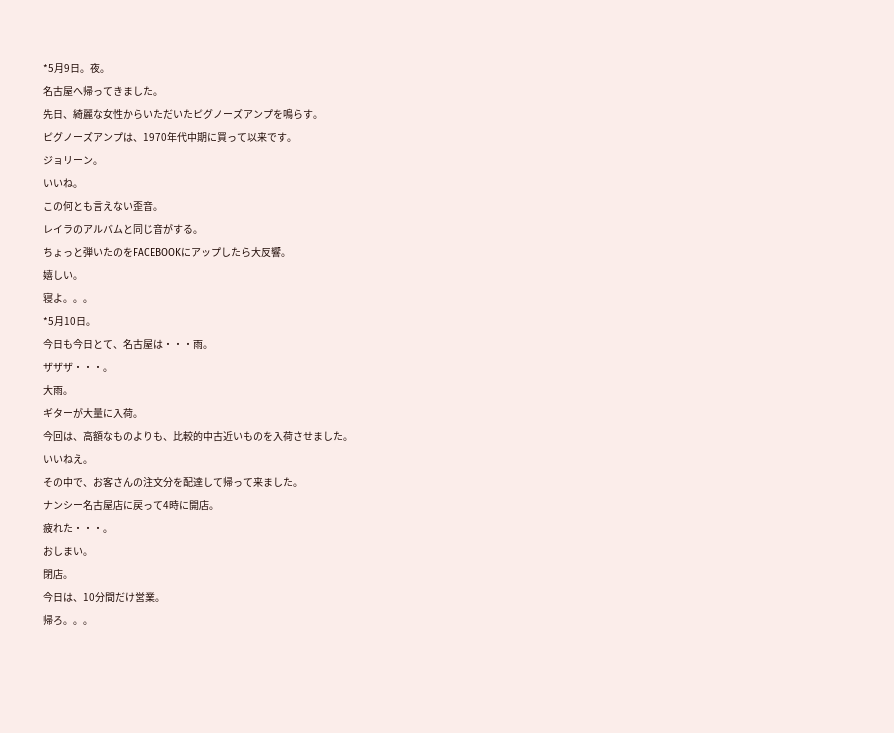*5月9日。夜。
名古屋へ帰ってきました。
先日、綺麗な女性からいただいたピグノーズアンプを鳴らす。
ピグノーズアンプは、1970年代中期に買って以来です。
ジョリーン。
いいね。
この何とも言えない歪音。
レイラのアルバムと同じ音がする。
ちょっと弾いたのをFACEBOOKにアップしたら大反響。
嬉しい。
寝よ。。。
*5月10日。
今日も今日とて、名古屋は・・・雨。
ザザザ・・・。
大雨。
ギターが大量に入荷。
今回は、高額なものよりも、比較的中古近いものを入荷させました。
いいねえ。
その中で、お客さんの注文分を配達して帰って来ました。
ナンシー名古屋店に戻って4時に開店。
疲れた・・・。
おしまい。
閉店。
今日は、10分間だけ営業。
帰ろ。。。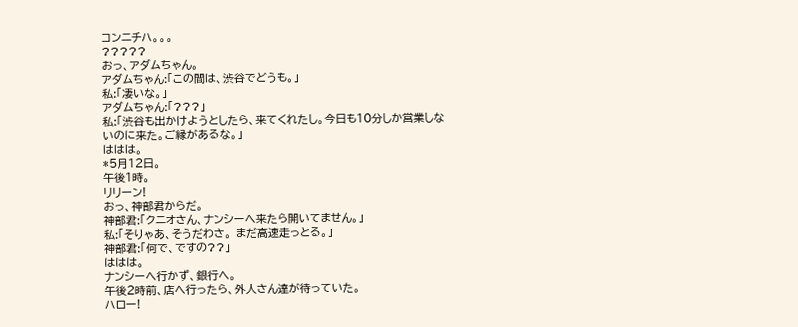コンニチハ。。。
?????
おっ、アダムちゃん。
アダムちゃん:「この間は、渋谷でどうも。」
私:「凄いな。」
アダムちゃん:「???」
私:「渋谷も出かけようとしたら、来てくれたし。今日も10分しか営業しないのに来た。ご縁があるな。」
ははは。
*5月12日。
午後1時。
リリーン!
おっ、神部君からだ。
神部君:「クニオさん、ナンシーへ来たら開いてません。」
私:「そりゃあ、そうだわさ。 まだ高速走っとる。」
神部君:「何で、ですの??」
ははは。
ナンシーへ行かず、銀行へ。
午後2時前、店へ行ったら、外人さん達が待っていた。
ハロー!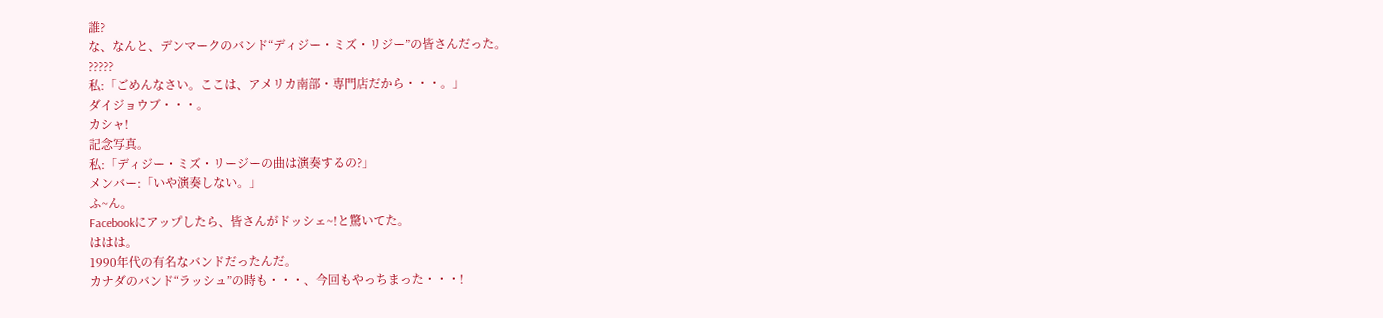誰?
な、なんと、デンマークのバンド“ディジー・ミズ・リジー”の皆さんだった。
?????
私:「ごめんなさい。ここは、アメリカ南部・専門店だから・・・。」
ダイジョウブ・・・。
カシャ!
記念写真。
私:「ディジー・ミズ・リージーの曲は演奏するの?」
メンバー:「いや演奏しない。」
ふ~ん。
Facebookにアップしたら、皆さんがドッシェ~!と驚いてた。
ははは。
1990年代の有名なバンドだったんだ。
カナダのバンド“ラッシュ”の時も・・・、今回もやっちまった・・・!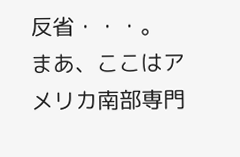反省・・・。
まあ、ここはアメリカ南部専門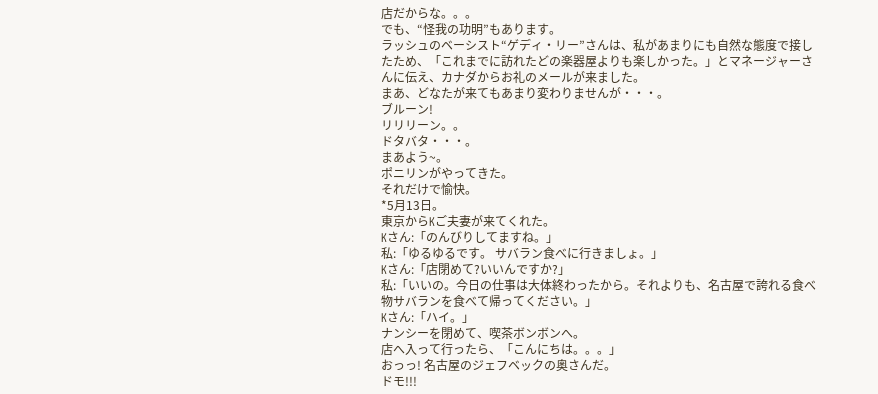店だからな。。。
でも、“怪我の功明”もあります。
ラッシュのベーシスト“ゲディ・リー”さんは、私があまりにも自然な態度で接したため、「これまでに訪れたどの楽器屋よりも楽しかった。」とマネージャーさんに伝え、カナダからお礼のメールが来ました。
まあ、どなたが来てもあまり変わりませんが・・・。
ブルーン!
リリリーン。。
ドタバタ・・・。
まあよう~。
ポニリンがやってきた。
それだけで愉快。
*5月13日。
東京からKご夫妻が来てくれた。
Kさん:「のんびりしてますね。」
私:「ゆるゆるです。 サバラン食べに行きましょ。」
Kさん:「店閉めて?いいんですか?」
私:「いいの。今日の仕事は大体終わったから。それよりも、名古屋で誇れる食べ物サバランを食べて帰ってください。」
Kさん:「ハイ。」
ナンシーを閉めて、喫茶ボンボンへ。
店へ入って行ったら、「こんにちは。。。」
おっっ! 名古屋のジェフベックの奥さんだ。
ドモ!!!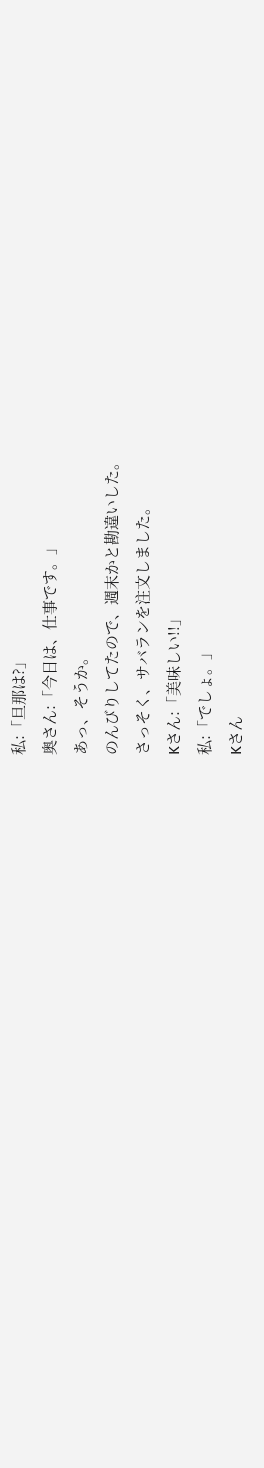私:「旦那は?」
奥さん:「今日は、仕事です。」
あっ、そうか。
のんびりしてたので、週末かと勘違いした。
さっそく、サバランを注文しました。
Kさん:「美味しい!!」
私:「でしょ。」
Kさん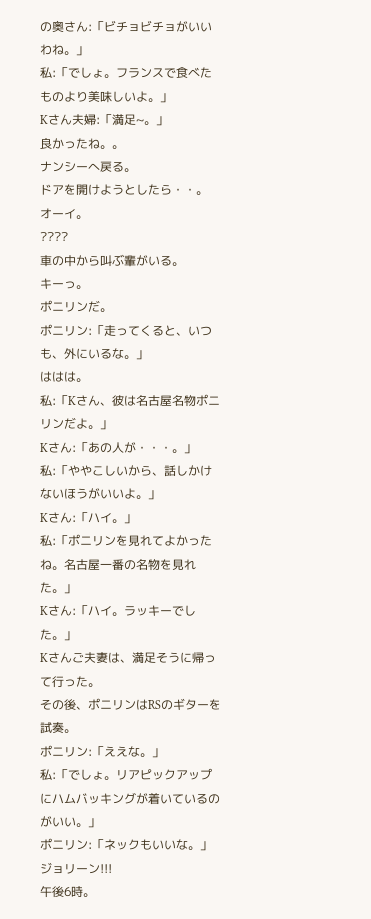の奥さん:「ビチョビチョがいいわね。」
私:「でしょ。フランスで食べたものより美味しいよ。」
Kさん夫婦:「満足~。」
良かったね。。
ナンシーへ戻る。
ドアを開けようとしたら・・。
オーイ。
????
車の中から叫ぶ輩がいる。
キーっ。
ポニリンだ。
ポニリン:「走ってくると、いつも、外にいるな。」
ははは。
私:「Kさん、彼は名古屋名物ポニリンだよ。」
Kさん:「あの人が・・・。」
私:「ややこしいから、話しかけないほうがいいよ。」
Kさん:「ハイ。」
私:「ポニリンを見れてよかったね。名古屋一番の名物を見れた。」
Kさん:「ハイ。ラッキーでした。」
Kさんご夫妻は、満足そうに帰って行った。
その後、ポニリンはRSのギターを試奏。
ポニリン:「ええな。」
私:「でしょ。リアピックアップにハムバッキングが着いているのがいい。」
ポニリン:「ネックもいいな。」
ジョリーン!!!
午後6時。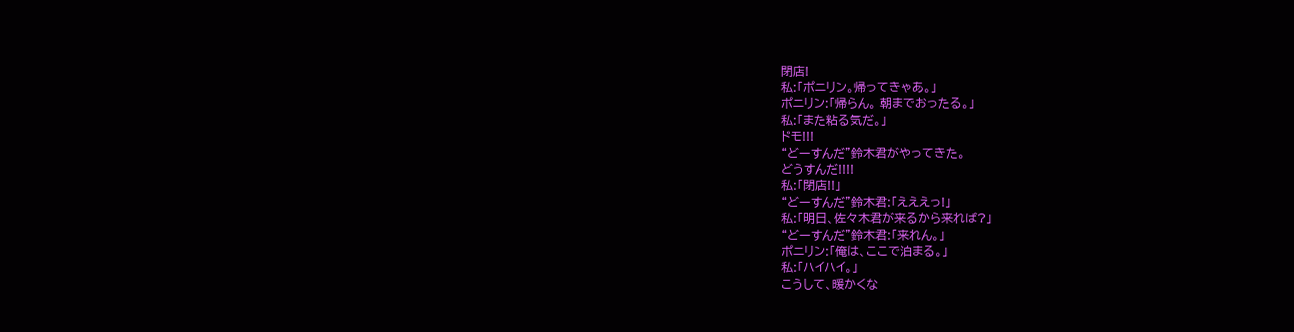閉店!
私:「ポニリン。帰ってきゃあ。」
ポニリン:「帰らん。 朝までおったる。」
私:「また粘る気だ。」
ドモ!!!
“どーすんだ”鈴木君がやってきた。
どうすんだ!!!!
私:「閉店!!」
“どーすんだ”鈴木君:「えええっ!」
私:「明日、佐々木君が来るから来れば?」
“どーすんだ”鈴木君:「来れん。」
ポニリン:「俺は、ここで泊まる。」
私:「ハイハイ。」
こうして、暖かくな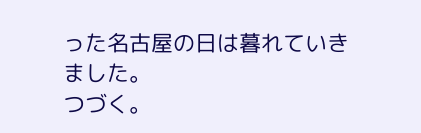った名古屋の日は暮れていきました。
つづく。